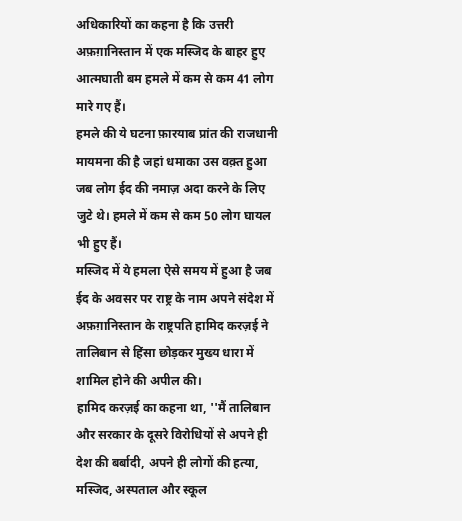अधिकारियों का कहना है कि उत्तरी अफ़ग़ानिस्तान में एक मस्जिद के बाहर हुए आत्मघाती बम हमले में कम से कम 41 लोग मारे गए हैं।
हमले की ये घटना फ़ारयाब प्रांत की राजधानी मायमना की है जहां धमाका उस वक़्त हुआ जब लोग ईद की नमाज़ अदा करने के लिए जुटे थे। हमले में कम से कम 50 लोग घायल भी हुए हैं।
मस्जिद में ये हमला ऐसे समय में हुआ है जब ईद के अवसर पर राष्ट्र के नाम अपने संदेश में अफ़ग़ानिस्तान के राष्ट्रपति हामिद करज़ई ने तालिबान से हिंसा छोड़कर मुख्य धारा में शामिल होने की अपील की।
हामिद करज़ई का कहना था, ''मैं तालिबान और सरकार के दूसरे विरोधियों से अपने ही देश की बर्बादी, अपने ही लोगों की हत्या, मस्जिद, अस्पताल और स्कूल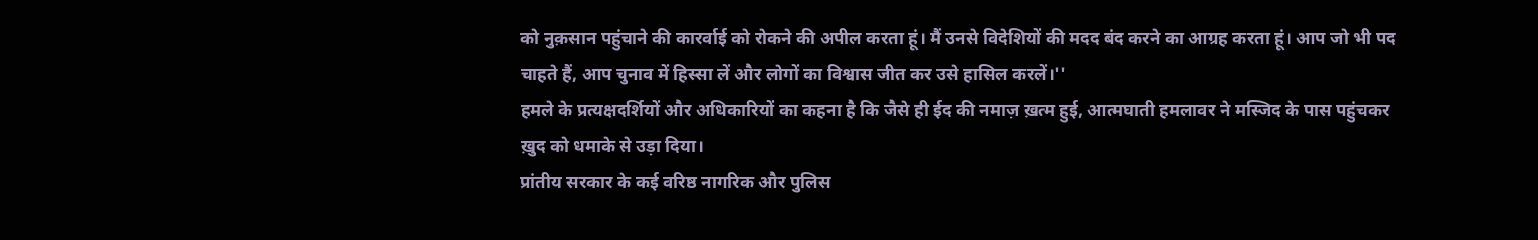को नुक़सान पहुंचाने की कारर्वाई को रोकने की अपील करता हूं। मैं उनसे विदेशियों की मदद बंद करने का आग्रह करता हूं। आप जो भी पद चाहते हैं, आप चुनाव में हिस्सा लें और लोगों का विश्वास जीत कर उसे हासिल करलें।''
हमले के प्रत्यक्षदर्शियों और अधिकारियों का कहना है कि जैसे ही ईद की नमाज़ ख़त्म हुई, आत्मघाती हमलावर ने मस्जिद के पास पहुंचकर ख़ुद को धमाके से उड़ा दिया।
प्रांतीय सरकार के कई वरिष्ठ नागरिक और पुलिस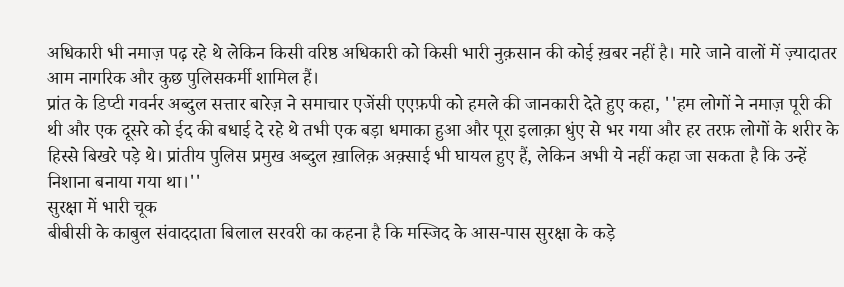अधिकारी भी नमाज़ पढ़ रहे थे लेकिन किसी वरिष्ठ अधिकारी को किसी भारी नुक़सान की कोई ख़बर नहीं है। मारे जाने वालों में ज़्यादातर आम नागरिक और कुछ पुलिसकर्मी शामिल हैं।
प्रांत के डिप्टी गवर्नर अब्दुल सत्तार बारेज़ ने समाचार एजेंसी एएफ़पी को हमले की जानकारी देते हुए कहा, ''हम लोगों ने नमाज़ पूरी की थी और एक दूसरे को ईद की बधाई दे रहे थे तभी एक बड़ा धमाका हुआ और पूरा इलाक़ा धुंए से भर गया और हर तरफ़ लोगों के शरीर के हिस्से बिखरे पड़े थे। प्रांतीय पुलिस प्रमुख अब्दुल ख़ालिक़ अक़्साई भी घायल हुए हैं, लेकिन अभी ये नहीं कहा जा सकता है कि उन्हें निशाना बनाया गया था।''
सुरक्षा में भारी चूक
बीबीसी के काबुल संवाददाता बिलाल सरवरी का कहना है कि मस्जिद के आस-पास सुरक्षा के कड़े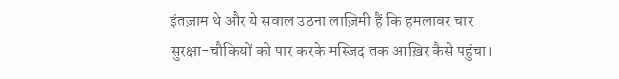इंतज़ाम थे और ये सवाल उठना लाज़िमी हैं कि हमलावर चार सुरक्षा-चौकियों को पार करके मस्जिद तक आख़िर कैसे पहुंचा।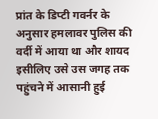प्रांत के डिप्टी गवर्नर के अनुसार हमलावर पुलिस की वर्दी में आया था और शायद इसीलिए उसे उस जगह तक पहुंचने में आसानी हुई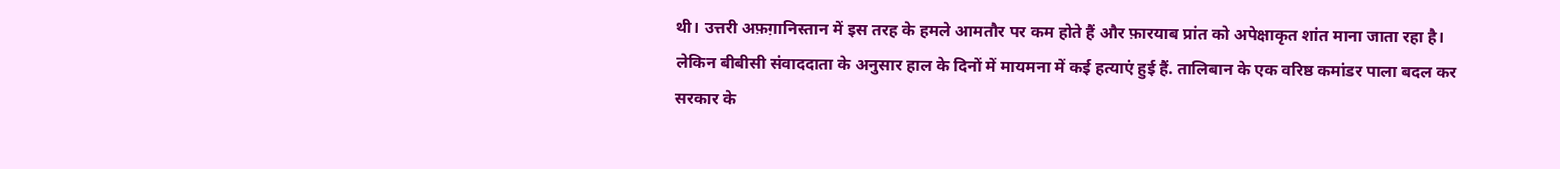थी। उत्तरी अफ़ग़ानिस्तान में इस तरह के हमले आमतौर पर कम होते हैं और फ़ारयाब प्रांत को अपेक्षाकृत शांत माना जाता रहा है।
लेकिन बीबीसी संवाददाता के अनुसार हाल के दिनों में मायमना में कई हत्याएं हुई हैं. तालिबान के एक वरिष्ठ कमांडर पाला बदल कर सरकार के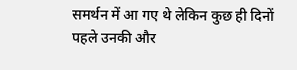समर्थन में आ गए थे लेकिन कुछ ही दिनों पहले उनकी और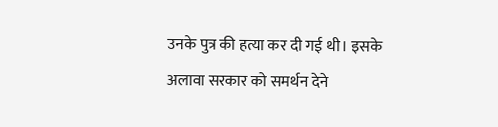उनके पुत्र की हत्या कर दी गई थी। इसके अलावा सरकार को समर्थन देने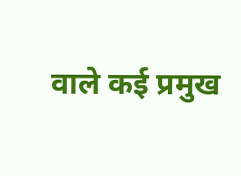वाले कई प्रमुख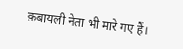क़बायली नेता भी मारे गए हैं।